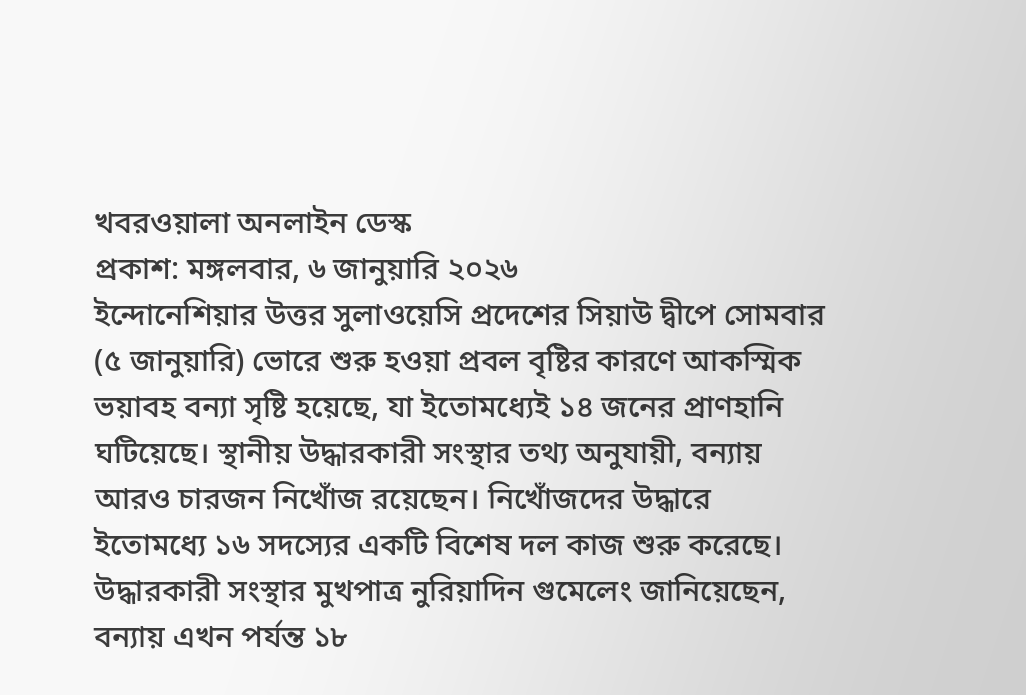খবরওয়ালা অনলাইন ডেস্ক
প্রকাশ: মঙ্গলবার, ৬ জানুয়ারি ২০২৬
ইন্দোনেশিয়ার উত্তর সুলাওয়েসি প্রদেশের সিয়াউ দ্বীপে সোমবার (৫ জানুয়ারি) ভোরে শুরু হওয়া প্রবল বৃষ্টির কারণে আকস্মিক ভয়াবহ বন্যা সৃষ্টি হয়েছে, যা ইতোমধ্যেই ১৪ জনের প্রাণহানি ঘটিয়েছে। স্থানীয় উদ্ধারকারী সংস্থার তথ্য অনুযায়ী, বন্যায় আরও চারজন নিখোঁজ রয়েছেন। নিখোঁজদের উদ্ধারে ইতোমধ্যে ১৬ সদস্যের একটি বিশেষ দল কাজ শুরু করেছে।
উদ্ধারকারী সংস্থার মুখপাত্র নুরিয়াদিন গুমেলেং জানিয়েছেন, বন্যায় এখন পর্যন্ত ১৮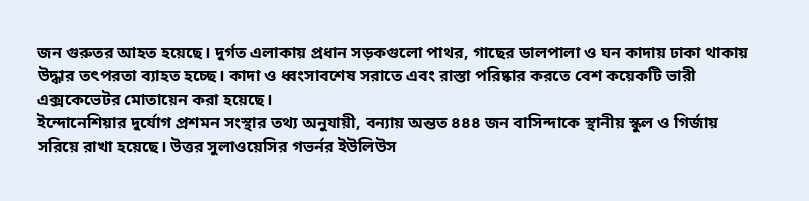জন গুরুতর আহত হয়েছে। দুর্গত এলাকায় প্রধান সড়কগুলো পাথর, গাছের ডালপালা ও ঘন কাদায় ঢাকা থাকায় উদ্ধার তৎপরতা ব্যাহত হচ্ছে। কাদা ও ধ্বংসাবশেষ সরাতে এবং রাস্তা পরিষ্কার করতে বেশ কয়েকটি ভারী এক্সকেভেটর মোতায়েন করা হয়েছে।
ইন্দোনেশিয়ার দুর্যোগ প্রশমন সংস্থার তথ্য অনুযায়ী, বন্যায় অন্তত ৪৪৪ জন বাসিন্দাকে স্থানীয় স্কুল ও গির্জায় সরিয়ে রাখা হয়েছে। উত্তর সুলাওয়েসির গভর্নর ইউলিউস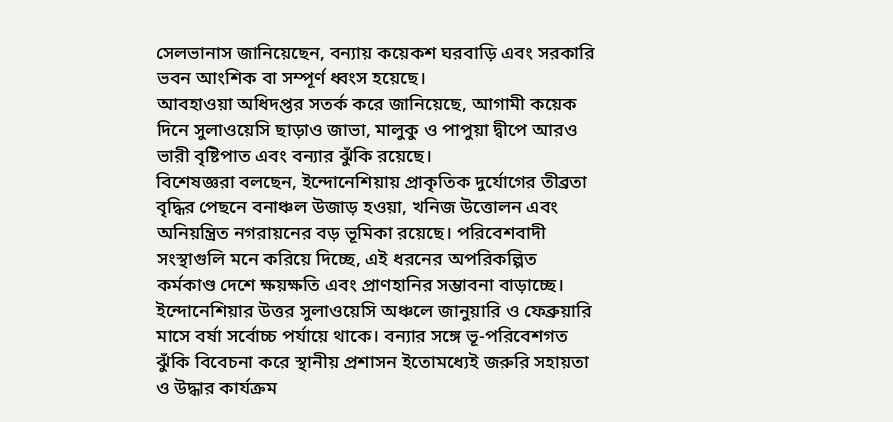সেলভানাস জানিয়েছেন, বন্যায় কয়েকশ ঘরবাড়ি এবং সরকারি ভবন আংশিক বা সম্পূর্ণ ধ্বংস হয়েছে।
আবহাওয়া অধিদপ্তর সতর্ক করে জানিয়েছে, আগামী কয়েক দিনে সুলাওয়েসি ছাড়াও জাভা, মালুকু ও পাপুয়া দ্বীপে আরও ভারী বৃষ্টিপাত এবং বন্যার ঝুঁকি রয়েছে।
বিশেষজ্ঞরা বলছেন, ইন্দোনেশিয়ায় প্রাকৃতিক দুর্যোগের তীব্রতা বৃদ্ধির পেছনে বনাঞ্চল উজাড় হওয়া, খনিজ উত্তোলন এবং অনিয়ন্ত্রিত নগরায়নের বড় ভূমিকা রয়েছে। পরিবেশবাদী সংস্থাগুলি মনে করিয়ে দিচ্ছে, এই ধরনের অপরিকল্পিত কর্মকাণ্ড দেশে ক্ষয়ক্ষতি এবং প্রাণহানির সম্ভাবনা বাড়াচ্ছে।
ইন্দোনেশিয়ার উত্তর সুলাওয়েসি অঞ্চলে জানুয়ারি ও ফেব্রুয়ারি মাসে বর্ষা সর্বোচ্চ পর্যায়ে থাকে। বন্যার সঙ্গে ভূ-পরিবেশগত ঝুঁকি বিবেচনা করে স্থানীয় প্রশাসন ইতোমধ্যেই জরুরি সহায়তা ও উদ্ধার কার্যক্রম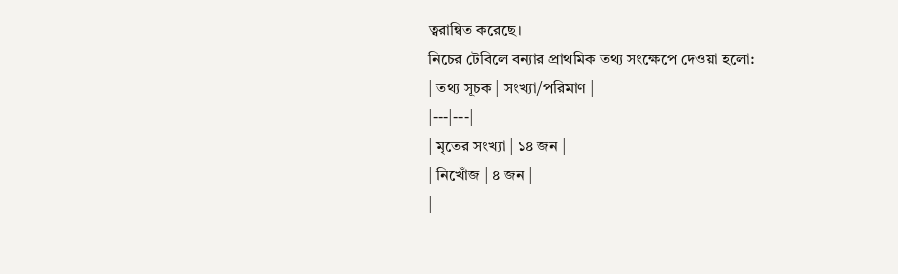ত্বরান্বিত করেছে।
নিচের টেবিলে বন্যার প্রাথমিক তথ্য সংক্ষেপে দেওয়া হলো:
| তথ্য সূচক | সংখ্যা/পরিমাণ |
|---|---|
| মৃতের সংখ্যা | ১৪ জন |
| নিখোঁজ | ৪ জন |
|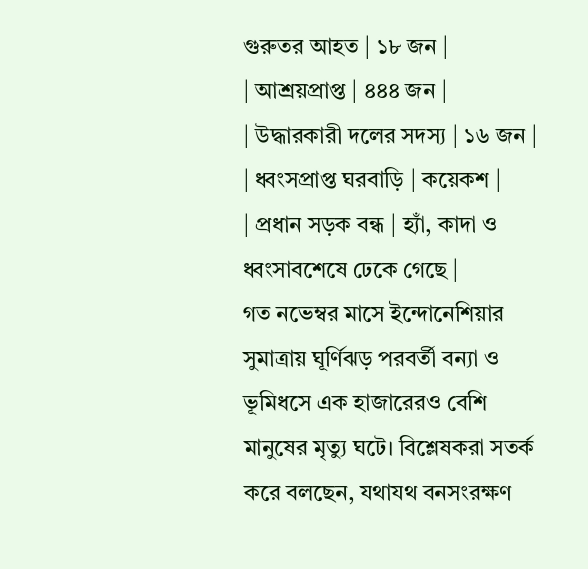গুরুতর আহত | ১৮ জন |
| আশ্রয়প্রাপ্ত | ৪৪৪ জন |
| উদ্ধারকারী দলের সদস্য | ১৬ জন |
| ধ্বংসপ্রাপ্ত ঘরবাড়ি | কয়েকশ |
| প্রধান সড়ক বন্ধ | হ্যাঁ, কাদা ও ধ্বংসাবশেষে ঢেকে গেছে |
গত নভেম্বর মাসে ইন্দোনেশিয়ার সুমাত্রায় ঘূর্ণিঝড় পরবর্তী বন্যা ও ভূমিধসে এক হাজারেরও বেশি মানুষের মৃত্যু ঘটে। বিশ্লেষকরা সতর্ক করে বলছেন, যথাযথ বনসংরক্ষণ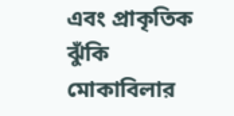এবং প্রাকৃতিক ঝুঁকি মোকাবিলার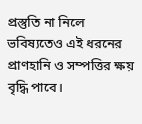প্রস্তুতি না নিলে ভবিষ্যতেও এই ধরনের প্রাণহানি ও সম্পত্তির ক্ষয় বৃদ্ধি পাবে।